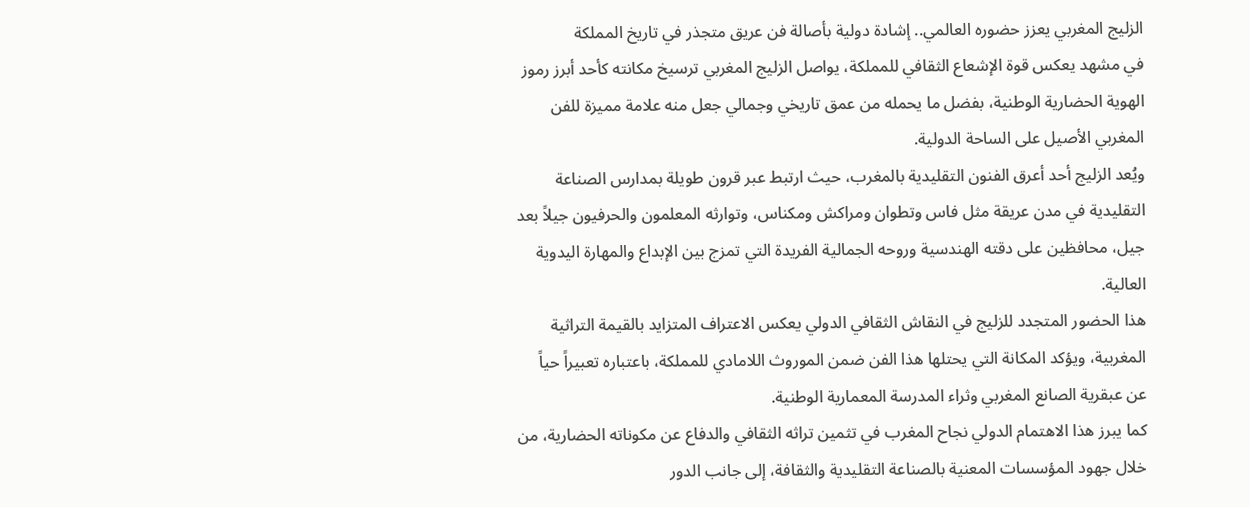الزليج المغربي يعزز حضوره العالمي.. إشادة دولية بأصالة فن عريق متجذر في تاريخ المملكة
في مشهد يعكس قوة الإشعاع الثقافي للمملكة، يواصل الزليج المغربي ترسيخ مكانته كأحد أبرز رموز الهوية الحضارية الوطنية، بفضل ما يحمله من عمق تاريخي وجمالي جعل منه علامة مميزة للفن المغربي الأصيل على الساحة الدولية.
ويُعد الزليج أحد أعرق الفنون التقليدية بالمغرب، حيث ارتبط عبر قرون طويلة بمدارس الصناعة التقليدية في مدن عريقة مثل فاس وتطوان ومراكش ومكناس، وتوارثه المعلمون والحرفيون جيلاً بعد جيل، محافظين على دقته الهندسية وروحه الجمالية الفريدة التي تمزج بين الإبداع والمهارة اليدوية العالية.
هذا الحضور المتجدد للزليج في النقاش الثقافي الدولي يعكس الاعتراف المتزايد بالقيمة التراثية المغربية، ويؤكد المكانة التي يحتلها هذا الفن ضمن الموروث اللامادي للمملكة، باعتباره تعبيراً حياً عن عبقرية الصانع المغربي وثراء المدرسة المعمارية الوطنية.
كما يبرز هذا الاهتمام الدولي نجاح المغرب في تثمين تراثه الثقافي والدفاع عن مكوناته الحضارية، من خلال جهود المؤسسات المعنية بالصناعة التقليدية والثقافة، إلى جانب الدور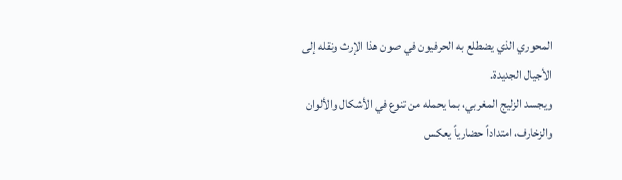المحوري الذي يضطلع به الحرفيون في صون هذا الإرث ونقله إلى الأجيال الجديدة.
ويجسد الزليج المغربي، بما يحمله من تنوع في الأشكال والألوان والزخارف، امتداداً حضارياً يعكس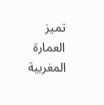تميز العمارة المغربية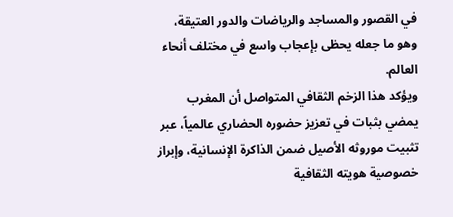في القصور والمساجد والرياضات والدور العتيقة، وهو ما جعله يحظى بإعجاب واسع في مختلف أنحاء العالم.
ويؤكد هذا الزخم الثقافي المتواصل أن المغرب يمضي بثبات في تعزيز حضوره الحضاري عالمياً، عبر تثبيت موروثه الأصيل ضمن الذاكرة الإنسانية، وإبراز خصوصية هويته الثقافية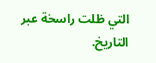التي ظلت راسخة عبر التاريخ.